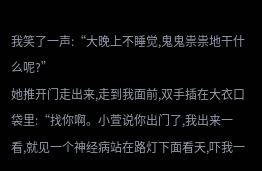我笑了一声:“大晚上不睡觉,鬼鬼祟祟地干什么呢?”
她推开门走出来,走到我面前,双手插在大衣口袋里:“找你啊。小萱说你出门了,我出来一看,就见一个神经病站在路灯下面看天,吓我一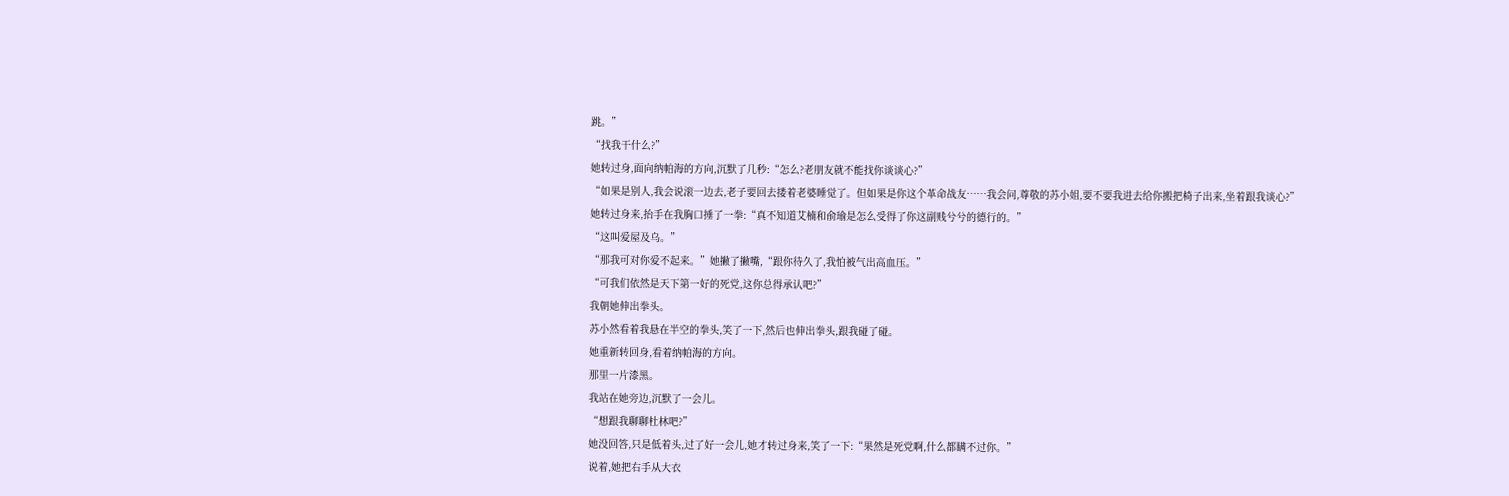跳。”
“找我干什么?”
她转过身,面向纳帕海的方向,沉默了几秒:“怎么?老朋友就不能找你谈谈心?”
“如果是别人,我会说滚一边去,老子要回去搂着老婆睡觉了。但如果是你这个革命战友……我会问,尊敬的苏小姐,要不要我进去给你搬把椅子出来,坐着跟我谈心?”
她转过身来,抬手在我胸口捶了一拳:“真不知道艾楠和俞瑜是怎么受得了你这副贱兮兮的德行的。”
“这叫爱屋及乌。”
“那我可对你爱不起来。”她撇了撇嘴,“跟你待久了,我怕被气出高血压。”
“可我们依然是天下第一好的死党,这你总得承认吧?”
我朝她伸出拳头。
苏小然看着我悬在半空的拳头,笑了一下,然后也伸出拳头,跟我碰了碰。
她重新转回身,看着纳帕海的方向。
那里一片漆黑。
我站在她旁边,沉默了一会儿。
“想跟我聊聊杜林吧?”
她没回答,只是低着头,过了好一会儿,她才转过身来,笑了一下:“果然是死党啊,什么都瞒不过你。”
说着,她把右手从大衣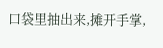口袋里抽出来,摊开手掌,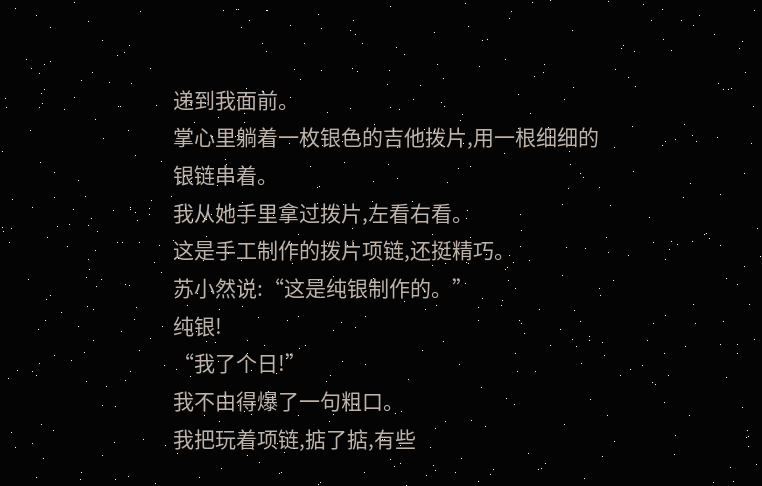递到我面前。
掌心里躺着一枚银色的吉他拨片,用一根细细的银链串着。
我从她手里拿过拨片,左看右看。
这是手工制作的拨片项链,还挺精巧。
苏小然说:“这是纯银制作的。”
纯银!
“我了个日!”
我不由得爆了一句粗口。
我把玩着项链,掂了掂,有些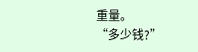重量。
“多少钱?”